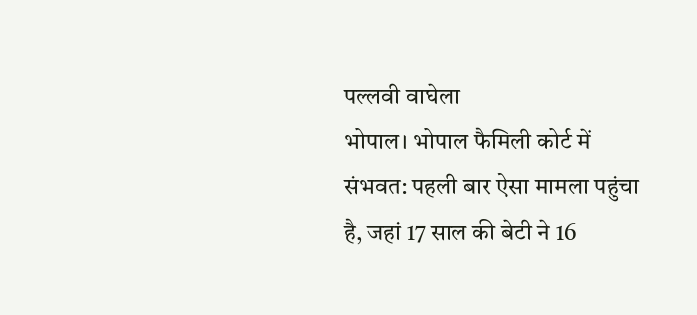पल्लवी वाघेला
भोपाल। भोपाल फैमिली कोर्ट में संभवत: पहली बार ऐसा मामला पहुंचा है, जहां 17 साल की बेटी ने 16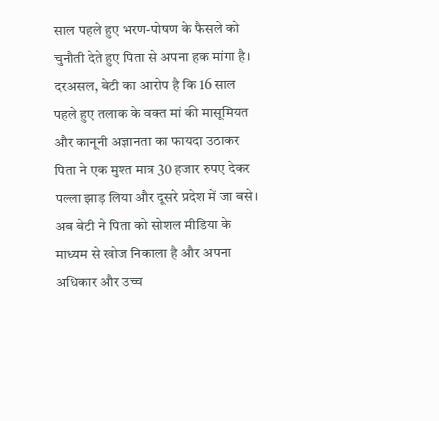साल पहले हुए भरण-पोषण के फैसले को चुनौती देते हुए पिता से अपना हक मांगा है। दरअसल, बेटी का आरोप है कि 16 साल पहले हुए तलाक के वक्त मां की मासूमियत और कानूनी अज्ञानता का फायदा उठाकर पिता ने एक मुश्त मात्र 30 हजार रुपए देकर पल्ला झाड़ लिया और दूसरे प्रदेश में जा बसे। अब बेटी ने पिता को सोशल मीडिया के माध्यम से खोज निकाला है और अपना अधिकार और उच्च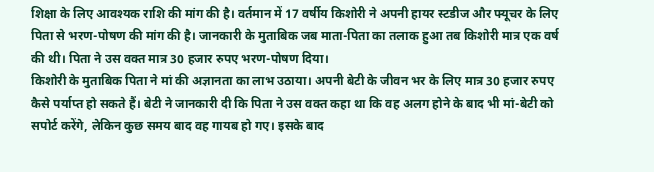शिक्षा के लिए आवश्यक राशि की मांग की है। वर्तमान में 17 वर्षीय किशोरी ने अपनी हायर स्टडीज और फ्यूचर के लिए पिता से भरण-पोषण की मांग की है। जानकारी के मुताबिक जब माता-पिता का तलाक हुआ तब किशोरी मात्र एक वर्ष की थी। पिता ने उस वक्त मात्र 30 हजार रुपए भरण-पोषण दिया।
किशोरी के मुताबिक पिता ने मां की अज्ञानता का लाभ उठाया। अपनी बेटी के जीवन भर के लिए मात्र 30 हजार रुपए कैसे पर्याप्त हो सकते हैं। बेटी ने जानकारी दी कि पिता ने उस वक्त कहा था कि वह अलग होने के बाद भी मां-बेटी को सपोर्ट करेंगे, लेकिन कुछ समय बाद वह गायब हो गए। इसके बाद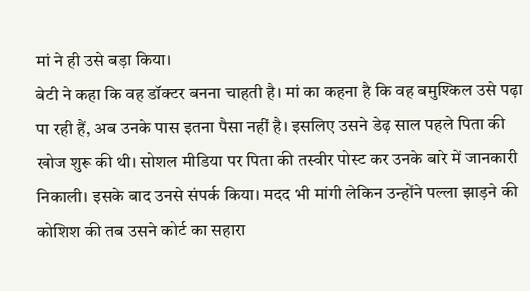मां ने ही उसे बड़ा किया।
बेटी ने कहा कि वह डॉक्टर बनना चाहती है। मां का कहना है कि वह बमुश्किल उसे पढ़ा पा रही हैं, अब उनके पास इतना पैसा नहीं है। इसलिए उसने डेढ़ साल पहले पिता की खोज शुरू की थी। सोशल मीडिया पर पिता की तस्वीर पोस्ट कर उनके बारे में जानकारी निकाली। इसके बाद उनसे संपर्क किया। मदद भी मांगी लेकिन उन्होंने पल्ला झाड़ने की कोशिश की तब उसने कोर्ट का सहारा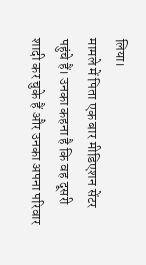लिया।
मामले में पिता एक बार मीडिएशन सेंटर पहुंचे हैं। उनका कहना है कि वह दूसरी शादी कर चुके हैं और उनका अपना परिवार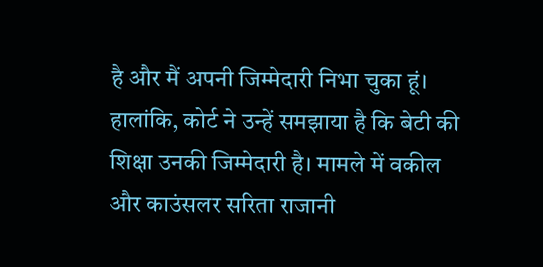है और मैं अपनी जिम्मेदारी निभा चुका हूं। हालांकि, कोर्ट ने उन्हें समझाया है कि बेटी की शिक्षा उनकी जिम्मेदारी है। मामले में वकील और काउंसलर सरिता राजानी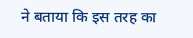ने बताया कि इस तरह का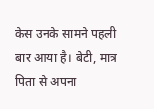केस उनके सामने पहली बार आया है। बेटी, मात्र पिता से अपना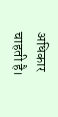अधिकार चाहती है।